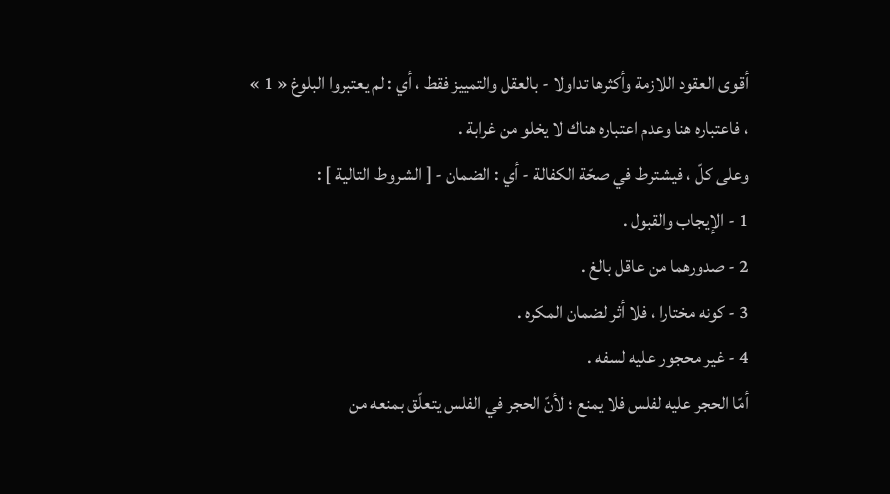أقوى العقود اللازمة وأكثرها تداولا - بالعقل والتمييز فقط ، أي : لم يعتبروا البلوغ « 1 » ، فاعتباره هنا وعدم اعتباره هناك لا يخلو من غرابة .
وعلى كلّ ، فيشترط في صحّة الكفالة - أي : الضمان - [ الشروط التالية ] :
1 - الإيجاب والقبول .
2 - صدورهما من عاقل بالغ .
3 - كونه مختارا ، فلا أثر لضمان المكره .
4 - غير محجور عليه لسفه .
أمّا الحجر عليه لفلس فلا يمنع ؛ لأنّ الحجر في الفلس يتعلّق بمنعه من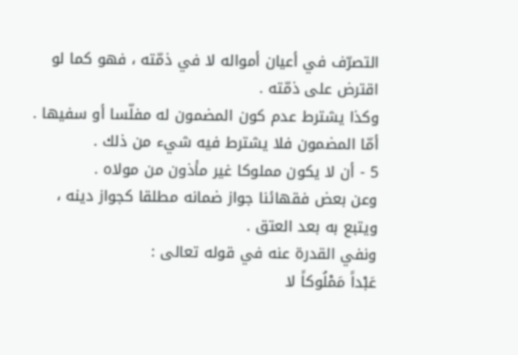التصرّف في أعيان أمواله لا في ذمّته ، فهو كما لو اقترض على ذمّته .
وكذا يشترط عدم كون المضمون له مفلّسا أو سفيها .
أمّا المضمون فلا يشترط فيه شيء من ذلك .
5 - أن لا يكون مملوكا غير مأذون من مولاه .
وعن بعض فقهائنا جواز ضمانه مطلقا كجواز دينه ، ويتبع به بعد العتق .
ونفي القدرة عنه في قوله تعالى :
عَبْداً مَمْلُوكاً لا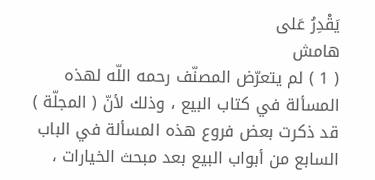يَقْدِرُ عَلى
هامش
( 1 ) لم يتعرّض المصنّف رحمه اللّه لهذه المسألة في كتاب البيع ، وذلك لأنّ ( المجلّة ) قد ذكرت بعض فروع هذه المسألة في الباب السابع من أبواب البيع بعد مبحث الخيارات ،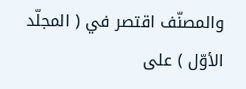والمصنّف اقتصر في ( المجلّد الأوّل ) على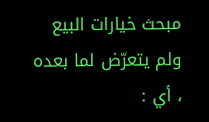مبحث خيارات البيع ولم يتعرّض لما بعده ، أي :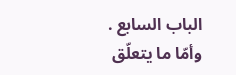الباب السابع .
وأمّا ما يتعلّق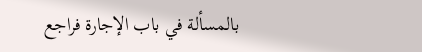بالمسألة في باب الإجارة فراجع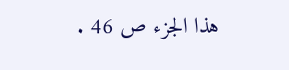هذا الجزء ص 46 .